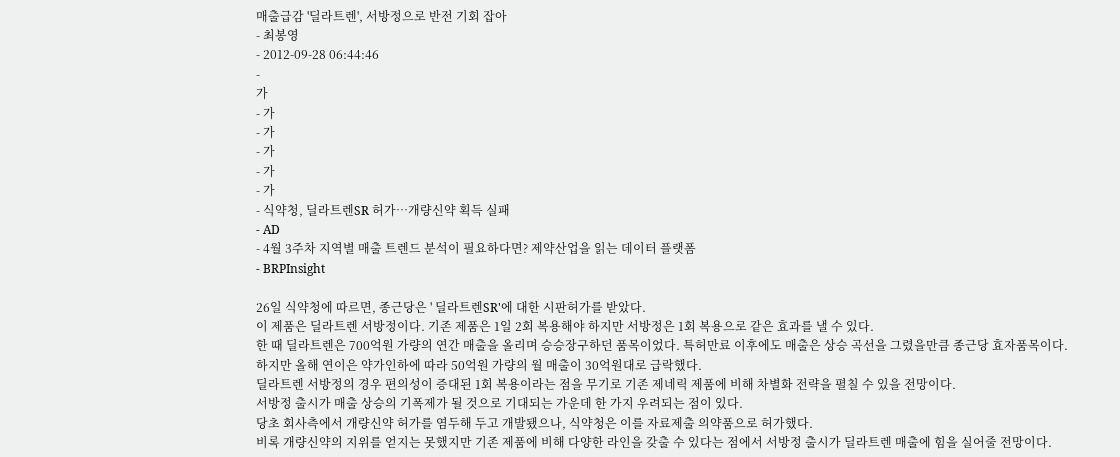매출급감 '딜라트렌', 서방정으로 반전 기회 잡아
- 최봉영
- 2012-09-28 06:44:46
-
가
- 가
- 가
- 가
- 가
- 가
- 식약청, 딜라트렌SR 허가…개량신약 획득 실패
- AD
- 4월 3주차 지역별 매출 트렌드 분석이 필요하다면? 제약산업을 읽는 데이터 플랫폼
- BRPInsight

26일 식약청에 따르면, 종근당은 ' 딜라트렌SR'에 대한 시판허가를 받았다.
이 제품은 딜라트렌 서방정이다. 기존 제품은 1일 2회 복용해야 하지만 서방정은 1회 복용으로 같은 효과를 낼 수 있다.
한 때 딜라트렌은 700억원 가량의 연간 매출을 올리며 승승장구하던 품목이었다. 특허만료 이후에도 매출은 상승 곡선을 그렸을만큼 종근당 효자품목이다.
하지만 올해 연이은 약가인하에 따라 50억원 가량의 월 매출이 30억원대로 급락했다.
딜라트렌 서방정의 경우 편의성이 증대된 1회 복용이라는 점을 무기로 기존 제네릭 제품에 비해 차별화 전략을 펼칠 수 있을 전망이다.
서방정 출시가 매출 상승의 기폭제가 될 것으로 기대되는 가운데 한 가지 우려되는 점이 있다.
당초 회사측에서 개량신약 허가를 염두해 두고 개발됐으나, 식약청은 이를 자료제출 의약품으로 허가했다.
비록 개량신약의 지위를 얻지는 못했지만 기존 제품에 비해 다양한 라인을 갖출 수 있다는 점에서 서방정 출시가 딜라트렌 매출에 힘을 실어줄 전망이다.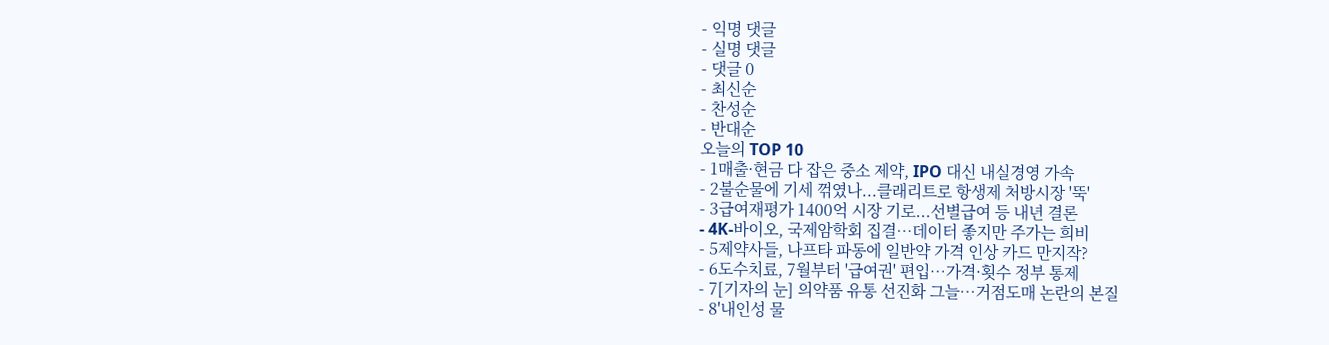- 익명 댓글
- 실명 댓글
- 댓글 0
- 최신순
- 찬성순
- 반대순
오늘의 TOP 10
- 1매출·현금 다 잡은 중소 제약, IPO 대신 내실경영 가속
- 2불순물에 기세 꺾였나...클래리트로 항생제 처방시장 '뚝'
- 3급여재평가 1400억 시장 기로...선별급여 등 내년 결론
- 4K-바이오, 국제암학회 집결…데이터 좋지만 주가는 희비
- 5제약사들, 나프타 파동에 일반약 가격 인상 카드 만지작?
- 6도수치료, 7월부터 '급여권' 편입…가격·횟수 정부 통제
- 7[기자의 눈] 의약품 유통 선진화 그늘…거점도매 논란의 본질
- 8'내인성 물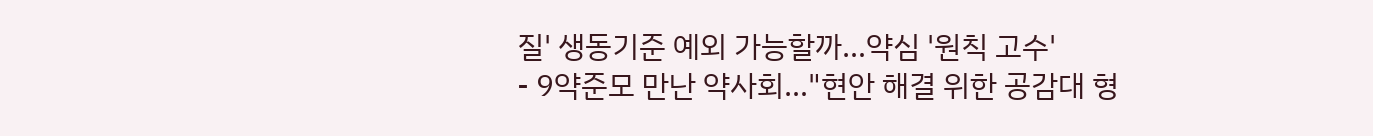질' 생동기준 예외 가능할까…약심 '원칙 고수'
- 9약준모 만난 약사회…"현안 해결 위한 공감대 형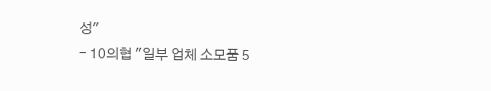성"
- 10의협 "일부 업체 소모품 5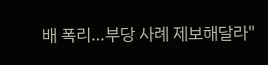배 폭리…부당 사례 제보해달라"